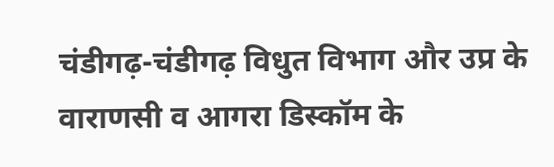चंडीगढ़-चंडीगढ़ विधुत विभाग और उप्र के वाराणसी व आगरा डिस्कॉम के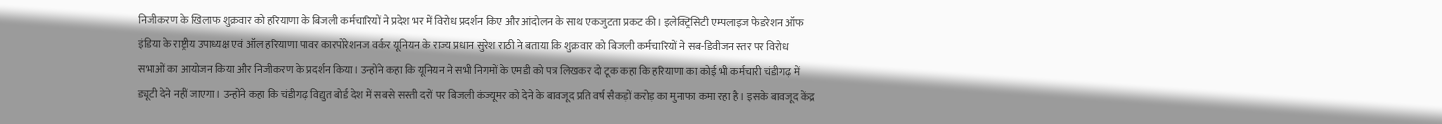निजीकरण के खिलाफ शुक्रवार को हरियाणा के बिजली कर्मचारियों ने प्रदेश भर में विरोध प्रदर्शन किए और आंदोलन के साथ एकजुटता प्रकट की। इलेक्ट्रिसिटी एम्पलाइज फेडरेशन ऑफ इंडिया के राष्ट्रीय उपाध्यक्ष एवं ऑल हरियाणा पावर कारपोरेशनज वर्कर यूनियन के राज्य प्रधान सुरेश राठी ने बताया कि शुक्रवार को बिजली कर्मचारियों ने सब-डिवीजन स्तर पर विरोध सभाओं का आयोजन किया और निजीकरण के प्रदर्शन किया। उन्होंने कहा कि यूनियन ने सभी निगमों के एमडी को पत्र लिखकर दो टूक कहा कि हरियाणा का कोई भी कर्मचारी चंडीगढ़ में ड्यूटी देने नहीं जाएगा। उन्होंने कहा कि चंडीगढ़ विद्युत बोर्ड देश में सबसे सस्ती दरों पर बिजली कंज्यूमर को देने के बावजूद प्रति वर्ष सैकड़ों करोड़ का मुनाफा कमा रहा है। इसके बावजूद केंद्र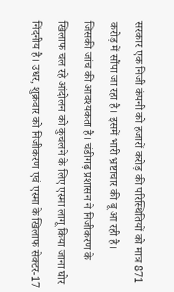सरकार एक निजी कंपनी को हजारों करोड़ की परिस्थितियों को मात्र 871 करोड़ में सौंपा जा रहा है। इसमें भारी भ्रष्टाचार की बू आ रही है।
जिसकी जांच की आवश्यकता है। चंडीगढ़ प्रशासन ने निजीकरण के खिलाफ चल रहे आंदोलन को कुचलने के लिए एस्मा लागू किया जाना घोर निंदनीय है। उधर, शुक्रवार को निजीकरण एवं एस्मा के खिलाफ सेक्टर-17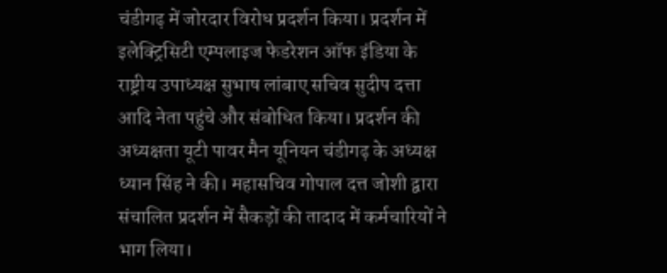चंडीगढ़ में जोरदार विरोध प्रदर्शन किया। प्रदर्शन में इलेक्ट्रिसिटी एम्पलाइज फेडरेशन ऑफ इंडिया के राष्ट्रीय उपाध्यक्ष सुभाष लांबाए सचिव सुदीप दत्ता आदि नेता पहुंचे और संबोधित किया। प्रदर्शन की अध्यक्षता यूटी पावर मैन यूनियन चंडीगढ़ के अध्यक्ष ध्यान सिंह ने की। महासचिव गोपाल दत्त जोशी द्वारा संचालित प्रदर्शन में सैकड़ों की तादाद में कर्मचारियों ने भाग लिया।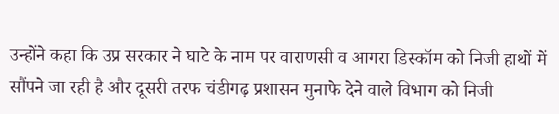उन्होंने कहा कि उप्र सरकार ने घाटे के नाम पर वाराणसी व आगरा डिस्कॉम को निजी हाथों में सौंपने जा रही है और दूसरी तरफ चंडीगढ़ प्रशासन मुनाफे देने वाले विभाग को निजी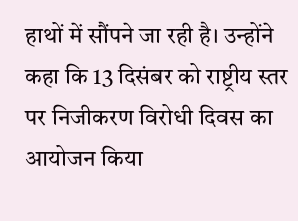हाथों में सौंपने जा रही है। उन्होंने कहा कि 13 दिसंबर को राष्ट्रीय स्तर पर निजीकरण विरोधी दिवस का आयोजन किया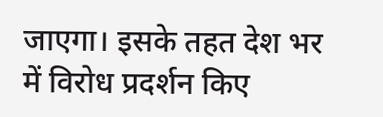जाएगा। इसके तहत देश भर में विरोध प्रदर्शन किए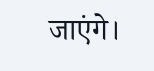जाएंगे।